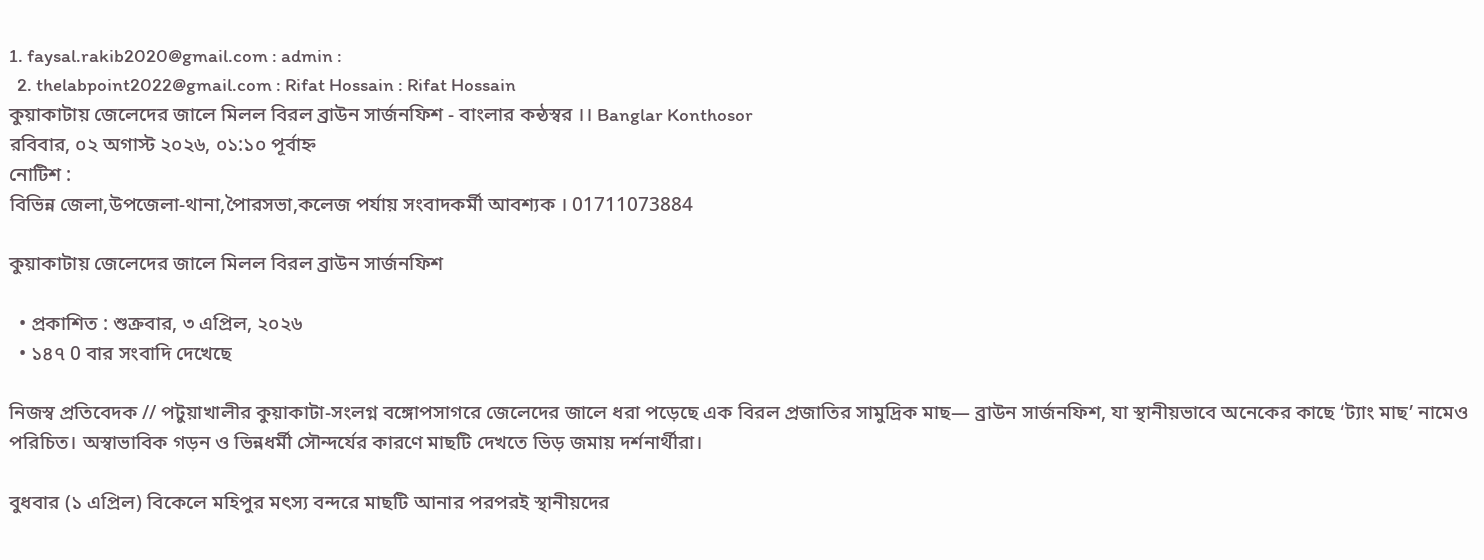1. faysal.rakib2020@gmail.com : admin :
  2. thelabpoint2022@gmail.com : Rifat Hossain : Rifat Hossain
কুয়াকাটায় জেলেদের জালে মিলল বিরল ব্রাউন সার্জনফিশ - বাংলার কন্ঠস্বর ।। Banglar Konthosor
রবিবার, ০২ অগাস্ট ২০২৬, ০১:১০ পূর্বাহ্ন
নোটিশ :
বিভিন্ন জেলা,উপজেলা-থানা,পৈারসভা,কলেজ পর্যায় সংবাদকর্মী আবশ্যক । 01711073884

কুয়াকাটায় জেলেদের জালে মিলল বিরল ব্রাউন সার্জনফিশ

  • প্রকাশিত : শুক্রবার, ৩ এপ্রিল, ২০২৬
  • ১৪৭ 0 বার সংবাদি দেখেছে

নিজস্ব প্রতিবেদক // পটুয়াখালীর কুয়াকাটা-সংলগ্ন বঙ্গোপসাগরে জেলেদের জালে ধরা পড়েছে এক বিরল প্রজাতির সামুদ্রিক মাছ— ব্রাউন সার্জনফিশ, যা স্থানীয়ভাবে অনেকের কাছে ‘ট্যাং মাছ’ নামেও পরিচিত। অস্বাভাবিক গড়ন ও ভিন্নধর্মী সৌন্দর্যের কারণে মাছটি দেখতে ভিড় জমায় দর্শনার্থীরা।

বুধবার (১ এপ্রিল) বিকেলে মহিপুর মৎস্য বন্দরে মাছটি আনার পরপরই স্থানীয়দের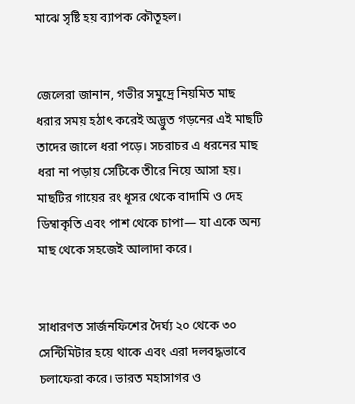মাঝে সৃষ্টি হয় ব্যাপক কৌতূহল।


জেলেরা জানান, গভীর সমুদ্রে নিয়মিত মাছ ধরার সময় হঠাৎ করেই অদ্ভুত গড়নের এই মাছটি তাদের জালে ধরা পড়ে। সচরাচর এ ধরনের মাছ ধরা না পড়ায় সেটিকে তীরে নিয়ে আসা হয়। মাছটির গায়ের রং ধূসর থেকে বাদামি ও দেহ ডিম্বাকৃতি এবং পাশ থেকে চাপা— যা একে অন্য মাছ থেকে সহজেই আলাদা করে।


সাধারণত সার্জনফিশের দৈর্ঘ্য ২০ থেকে ৩০ সেন্টিমিটার হয়ে থাকে এবং এরা দলবদ্ধভাবে চলাফেরা করে। ভারত মহাসাগর ও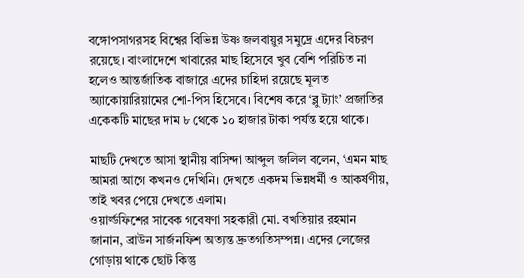বঙ্গোপসাগরসহ বিশ্বের বিভিন্ন উষ্ণ জলবায়ুর সমুদ্রে এদের বিচরণ রয়েছে। বাংলাদেশে খাবারের মাছ হিসেবে খুব বেশি পরিচিত না হলেও আন্তর্জাতিক বাজারে এদের চাহিদা রয়েছে মূলত অ্যাকোয়ারিয়ামের শো-পিস হিসেবে। বিশেষ করে ‘ব্লু ট্যাং’ প্রজাতির একেকটি মাছের দাম ৮ থেকে ১০ হাজার টাকা পর্যন্ত হয়ে থাকে।

মাছটি দেখতে আসা স্থানীয় বাসিন্দা আব্দুল জলিল বলেন, ‘এমন মাছ আমরা আগে কখনও দেখিনি। দেখতে একদম ভিন্নধর্মী ও আকর্ষণীয়, তাই খবর পেয়ে দেখতে এলাম।
ওয়ার্ল্ডফিশের সাবেক গবেষণা সহকারী মো. বখতিয়ার রহমান জানান, ব্রাউন সার্জনফিশ অত্যন্ত দ্রুতগতিসম্পন্ন। এদের লেজের গোড়ায় থাকে ছোট কিন্তু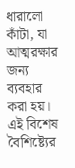ধারালো কাঁটা, যা আত্মরক্ষার জন্য ব্যবহার করা হয়। এই বিশেষ বৈশিষ্ট্যের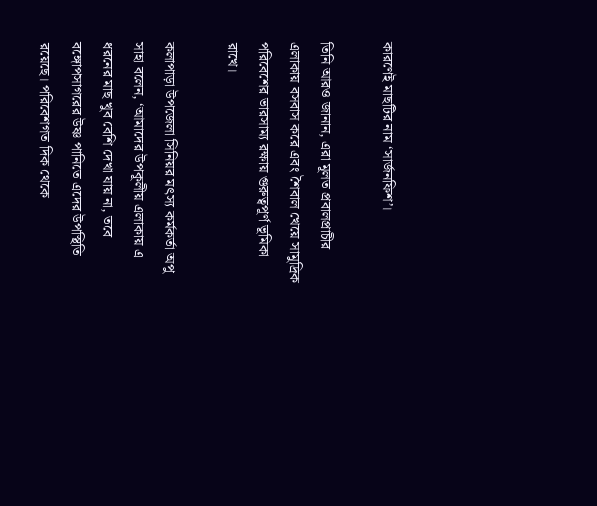কারণেই মাছটির নাম ‘সার্জনফিশ’।

তিনি আরও জানান, এরা মূলত প্রবালপ্রাচীর এলাকায় বসবাস করে এবং শৈবাল খেয়ে সামুদ্রিক পরিবেশের ভারসাম্য রক্ষায় গুরুত্বপূর্ণ ভূমিকা রাখে।

কলাপাড়া উপজেলা সিনিয়র মৎস্য কর্মকর্তা অপু সাহা বলেন, ‘আমাদের উপকূলীয় এলাকায় এ ধরনের মাছ খুব বেশি দেখা যায় না, তবে বঙ্গোপসাগরের উষ্ণ পানিতে এদের উপস্থিতি রয়েছে। পরিবেশগত দিক থেকে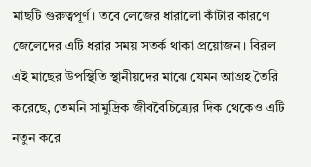মাছটি গুরুত্বপূর্ণ। তবে লেজের ধারালো কাঁটার কারণে জেলেদের এটি ধরার সময় সতর্ক থাকা প্রয়োজন। বিরল এই মাছের উপস্থিতি স্থানীয়দের মাঝে যেমন আগ্রহ তৈরি করেছে, তেমনি সামুদ্রিক জীববৈচিত্র্যের দিক থেকেও এটি নতুন করে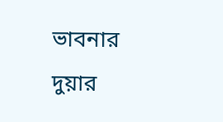ভাবনার দুয়ার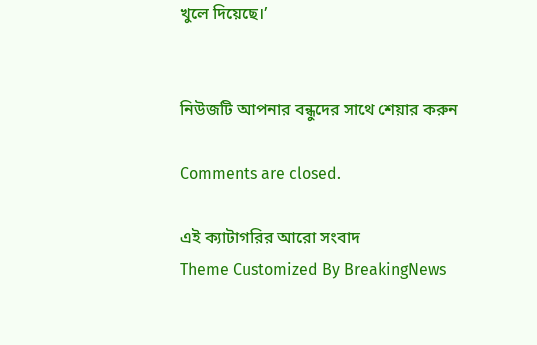খুলে দিয়েছে।’


নিউজটি আপনার বন্ধুদের সাথে শেয়ার করুন

Comments are closed.

এই ক্যাটাগরির ‍আরো সংবাদ
Theme Customized By BreakingNews